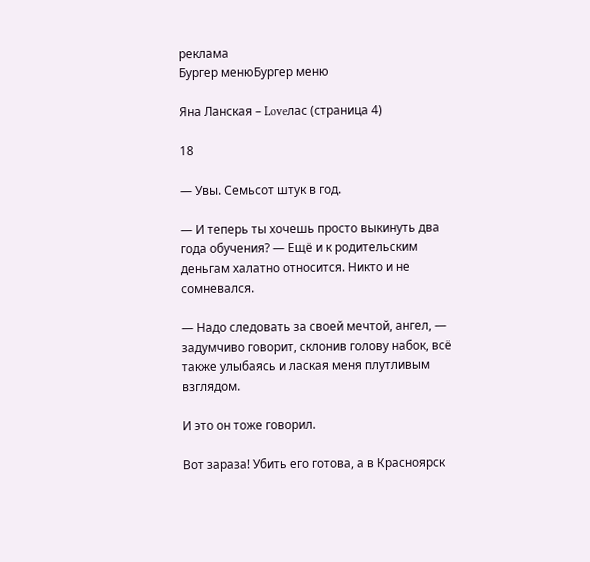реклама
Бургер менюБургер меню

Яна Ланская – Loveлас (страница 4)

18

— Увы. Семьсот штук в год.

— И теперь ты хочешь просто выкинуть два года обучения? — Ещё и к родительским деньгам халатно относится. Никто и не сомневался.

— Надо следовать за своей мечтой, ангел, — задумчиво говорит, склонив голову набок, всё также улыбаясь и лаская меня плутливым взглядом.

И это он тоже говорил.

Вот зараза! Убить его готова, а в Красноярск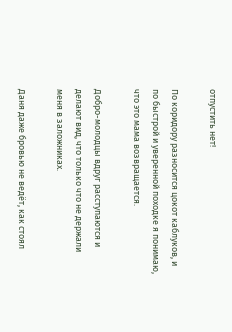отпустить нет!

По коридору разносится цокот каблуков, и по быстрой и уверенной походке я понимаю, что это мама возвращается.

Добро-молодцы вдруг расступаются и делают вид, что только что не держали меня в заложниках.

Даня даже бровью не ведёт, как стоял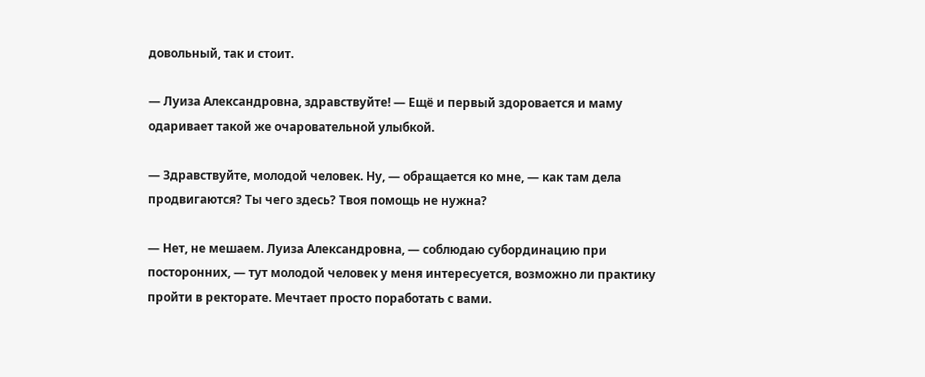довольный, так и стоит.

— Луиза Александровна, здравствуйте! — Ещё и первый здоровается и маму одаривает такой же очаровательной улыбкой.

— Здравствуйте, молодой человек. Ну, — обращается ко мне, — как там дела продвигаются? Ты чего здесь? Твоя помощь не нужна?

— Нет, не мешаем. Луиза Александровна, — соблюдаю субординацию при посторонних, — тут молодой человек у меня интересуется, возможно ли практику пройти в ректорате. Мечтает просто поработать с вами.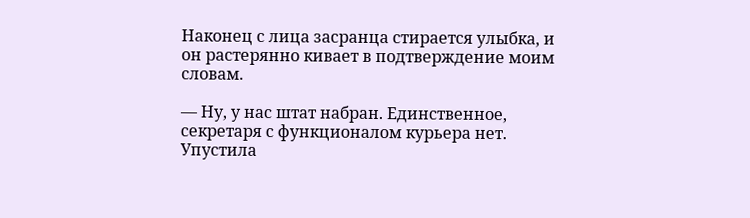Наконец с лица засранца стирается улыбка, и он растерянно кивает в подтверждение моим словам.

— Ну, у нас штат набран. Единственное, секретаря с функционалом курьера нет. Упустила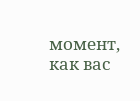момент, как вас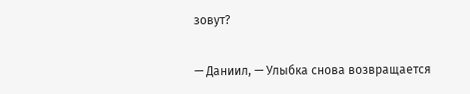зовут?

— Даниил, — Улыбка снова возвращается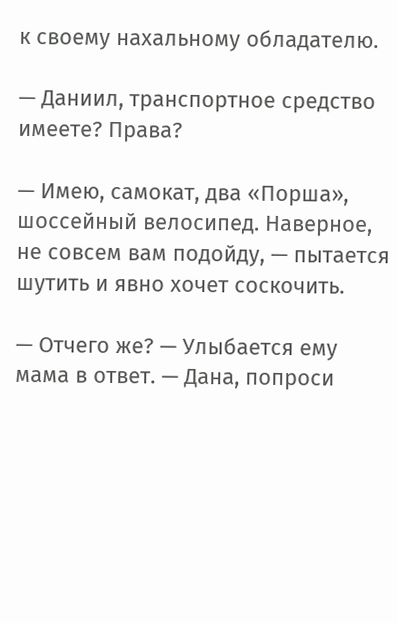к своему нахальному обладателю.

— Даниил, транспортное средство имеете? Права?

— Имею, самокат, два «Порша», шоссейный велосипед. Наверное, не совсем вам подойду, — пытается шутить и явно хочет соскочить.

— Отчего же? — Улыбается ему мама в ответ. — Дана, попроси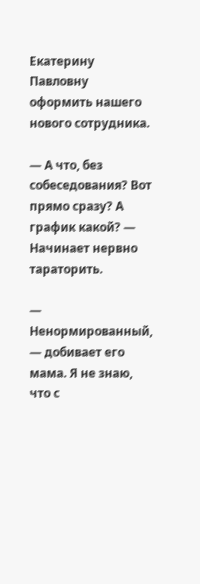Екатерину Павловну оформить нашего нового сотрудника.

— А что, без собеседования? Вот прямо сразу? А график какой? — Начинает нервно тараторить.

— Ненормированный, — добивает его мама. Я не знаю, что с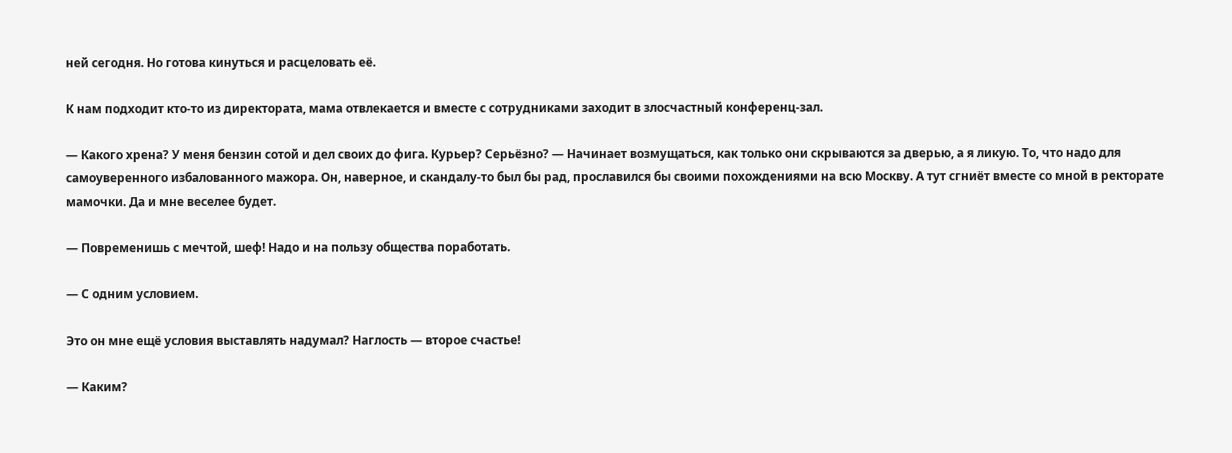ней сегодня. Но готова кинуться и расцеловать её.

К нам подходит кто-то из директората, мама отвлекается и вместе с сотрудниками заходит в злосчастный конференц-зал.

— Какого хрена? У меня бензин сотой и дел своих до фига. Курьер? Серьёзно? — Начинает возмущаться, как только они скрываются за дверью, а я ликую. То, что надо для самоуверенного избалованного мажора. Он, наверное, и скандалу-то был бы рад, прославился бы своими похождениями на всю Москву. А тут сгниёт вместе со мной в ректорате мамочки. Да и мне веселее будет.

— Повременишь с мечтой, шеф! Надо и на пользу общества поработать.

— С одним условием.

Это он мне ещё условия выставлять надумал? Наглость — второе счастье!

— Каким?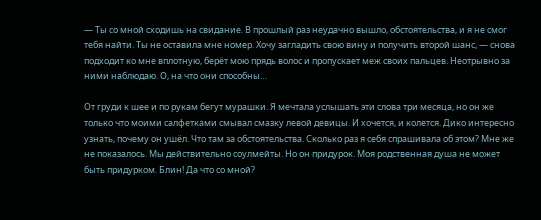— Ты со мной сходишь на свидание. В прошлый раз неудачно вышло, обстоятельства, и я не смог тебя найти. Ты не оставила мне номер. Хочу загладить свою вину и получить второй шанс, — снова подходит ко мне вплотную, берёт мою прядь волос и пропускает меж своих пальцев. Неотрывно за ними наблюдаю. О, на что они способны…

От груди к шее и по рукам бегут мурашки. Я мечтала услышать эти слова три месяца, но он же только что моими салфетками смывал смазку левой девицы. И хочется, и колется. Дико интересно узнать, почему он ушёл. Что там за обстоятельства. Сколько раз я себя спрашивала об этом? Мне же не показалось. Мы действительно соулмейты. Но он придурок. Моя родственная душа не может быть придурком. Блин! Да что со мной?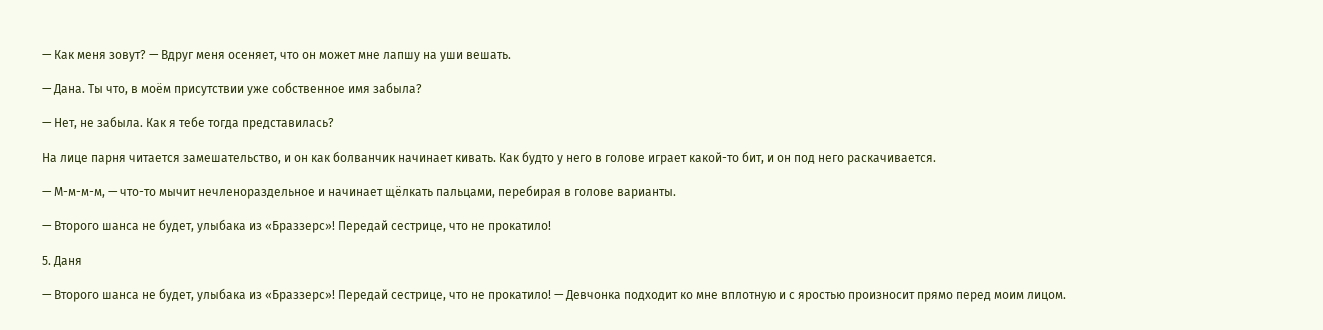— Как меня зовут? — Вдруг меня осеняет, что он может мне лапшу на уши вешать.

— Дана. Ты что, в моём присутствии уже собственное имя забыла?

— Нет, не забыла. Как я тебе тогда представилась?

На лице парня читается замешательство, и он как болванчик начинает кивать. Как будто у него в голове играет какой-то бит, и он под него раскачивается.

— М-м-м-м, — что-то мычит нечленораздельное и начинает щёлкать пальцами, перебирая в голове варианты.

— Второго шанса не будет, улыбака из «Браззерс»! Передай сестрице, что не прокатило!

5. Даня

— Второго шанса не будет, улыбака из «Браззерс»! Передай сестрице, что не прокатило! — Девчонка подходит ко мне вплотную и с яростью произносит прямо перед моим лицом.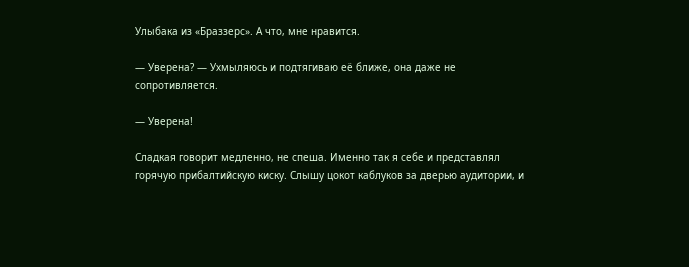Улыбака из «Браззерс». А что, мне нравится.

— Уверена? — Ухмыляюсь и подтягиваю её ближе, она даже не сопротивляется.

— Уверена!

Сладкая говорит медленно, не спеша. Именно так я себе и представлял горячую прибалтийскую киску. Слышу цокот каблуков за дверью аудитории, и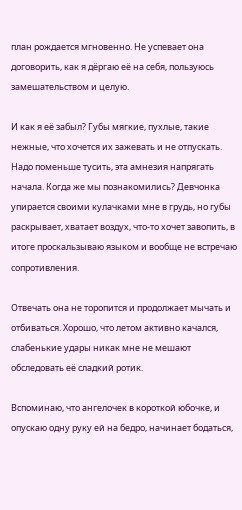план рождается мгновенно. Не успевает она договорить, как я дёргаю её на себя, пользуюсь замешательством и целую.

И как я её забыл? Губы мягкие, пухлые, такие нежные, что хочется их зажевать и не отпускать. Надо поменьше тусить, эта амнезия напрягать начала. Когда же мы познакомились? Девчонка упирается своими кулачками мне в грудь, но губы раскрывает, хватает воздух, что-то хочет завопить, в итоге проскальзываю языком и вообще не встречаю сопротивления.

Отвечать она не торопится и продолжает мычать и отбиваться. Хорошо, что летом активно качался, слабенькие удары никак мне не мешают обследовать её сладкий ротик.

Вспоминаю, что ангелочек в короткой юбочке, и опускаю одну руку ей на бедро, начинает бодаться,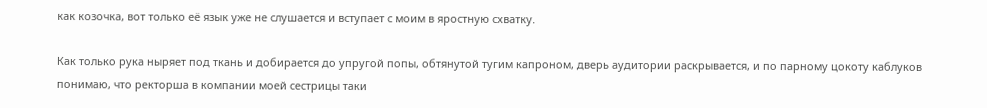как козочка, вот только её язык уже не слушается и вступает с моим в яростную схватку.

Как только рука ныряет под ткань и добирается до упругой попы, обтянутой тугим капроном, дверь аудитории раскрывается, и по парному цокоту каблуков понимаю, что ректорша в компании моей сестрицы таки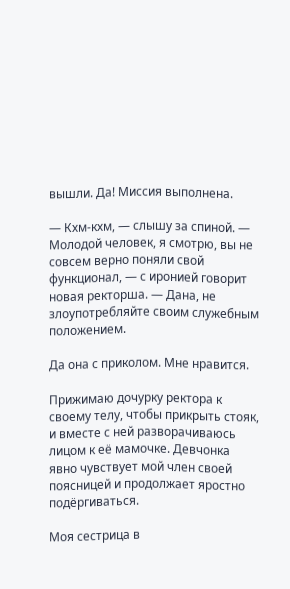вышли. Да! Миссия выполнена.

— Кхм-кхм, — слышу за спиной. — Молодой человек, я смотрю, вы не совсем верно поняли свой функционал, — с иронией говорит новая ректорша. — Дана, не злоупотребляйте своим служебным положением.

Да она с приколом. Мне нравится.

Прижимаю дочурку ректора к своему телу, чтобы прикрыть стояк, и вместе с ней разворачиваюсь лицом к её мамочке. Девчонка явно чувствует мой член своей поясницей и продолжает яростно подёргиваться.

Моя сестрица в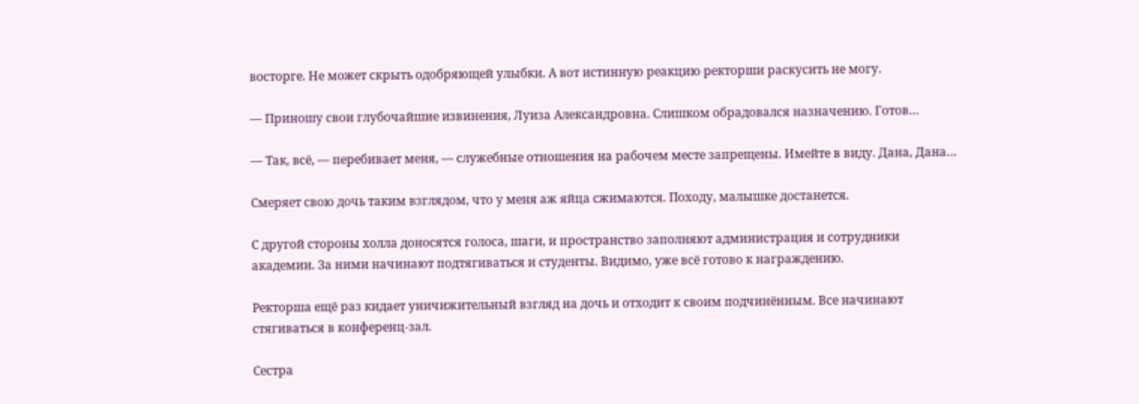восторге. Не может скрыть одобряющей улыбки. А вот истинную реакцию ректорши раскусить не могу.

— Приношу свои глубочайшие извинения, Луиза Александровна. Слишком обрадовался назначению. Готов…

— Так, всё, — перебивает меня, — служебные отношения на рабочем месте запрещены. Имейте в виду. Дана, Дана…

Смеряет свою дочь таким взглядом, что у меня аж яйца сжимаются. Походу, малышке достанется.

С другой стороны холла доносятся голоса, шаги, и пространство заполняют администрация и сотрудники академии. За ними начинают подтягиваться и студенты. Видимо, уже всё готово к награждению.

Ректорша ещё раз кидает уничижительный взгляд на дочь и отходит к своим подчинённым. Все начинают стягиваться в конференц-зал.

Сестра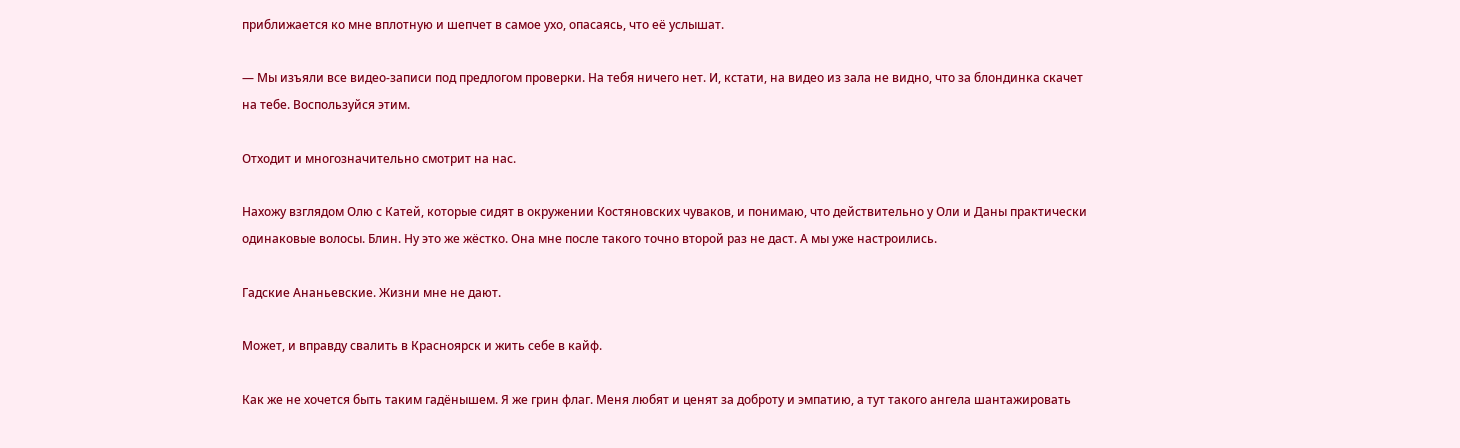приближается ко мне вплотную и шепчет в самое ухо, опасаясь, что её услышат.

— Мы изъяли все видео-записи под предлогом проверки. На тебя ничего нет. И, кстати, на видео из зала не видно, что за блондинка скачет на тебе. Воспользуйся этим.

Отходит и многозначительно смотрит на нас.

Нахожу взглядом Олю с Катей, которые сидят в окружении Костяновских чуваков, и понимаю, что действительно у Оли и Даны практически одинаковые волосы. Блин. Ну это же жёстко. Она мне после такого точно второй раз не даст. А мы уже настроились.

Гадские Ананьевские. Жизни мне не дают.

Может, и вправду свалить в Красноярск и жить себе в кайф.

Как же не хочется быть таким гадёнышем. Я же грин флаг. Меня любят и ценят за доброту и эмпатию, а тут такого ангела шантажировать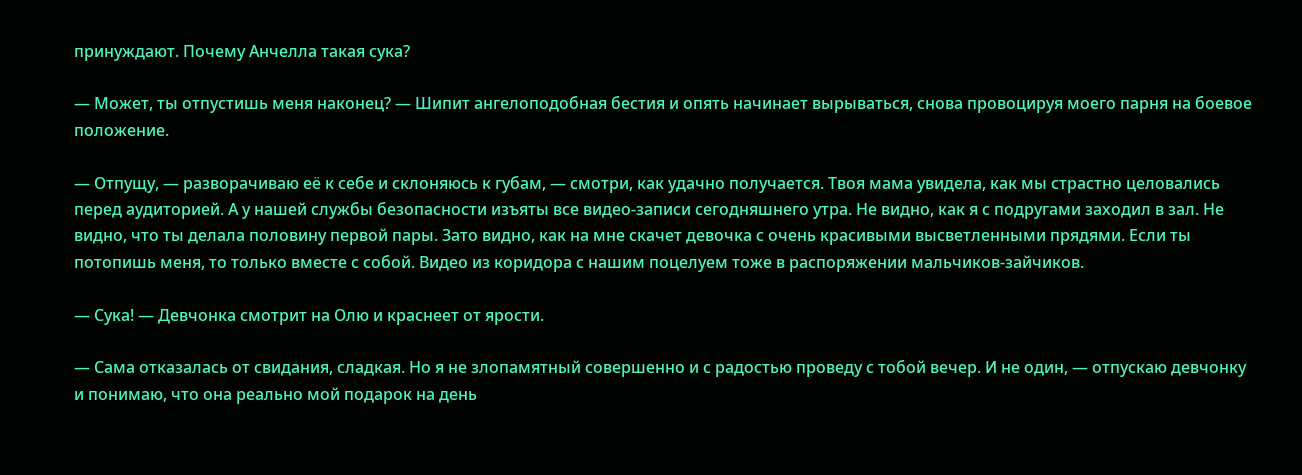принуждают. Почему Анчелла такая сука?

— Может, ты отпустишь меня наконец? — Шипит ангелоподобная бестия и опять начинает вырываться, снова провоцируя моего парня на боевое положение.

— Отпущу, — разворачиваю её к себе и склоняюсь к губам, — смотри, как удачно получается. Твоя мама увидела, как мы страстно целовались перед аудиторией. А у нашей службы безопасности изъяты все видео-записи сегодняшнего утра. Не видно, как я с подругами заходил в зал. Не видно, что ты делала половину первой пары. Зато видно, как на мне скачет девочка с очень красивыми высветленными прядями. Если ты потопишь меня, то только вместе с собой. Видео из коридора с нашим поцелуем тоже в распоряжении мальчиков-зайчиков.

— Сука! — Девчонка смотрит на Олю и краснеет от ярости.

— Сама отказалась от свидания, сладкая. Но я не злопамятный совершенно и с радостью проведу с тобой вечер. И не один, — отпускаю девчонку и понимаю, что она реально мой подарок на день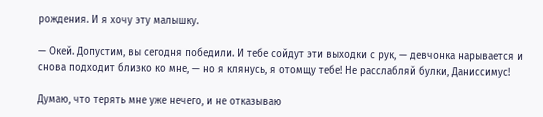рождения. И я хочу эту малышку.

— Окей. Допустим, вы сегодня победили. И тебе сойдут эти выходки с рук, — девчонка нарывается и снова подходит близко ко мне, — но я клянусь, я отомщу тебе! Не расслабляй булки, Даниссимус!

Думаю, что терять мне уже нечего, и не отказываю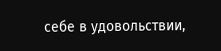себе в удовольствии,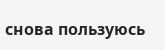снова пользуюсь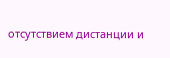отсутствием дистанции и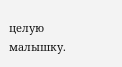целую малышку.